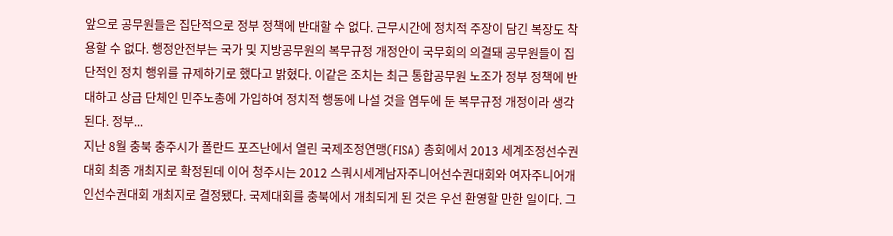앞으로 공무원들은 집단적으로 정부 정책에 반대할 수 없다. 근무시간에 정치적 주장이 담긴 복장도 착용할 수 없다. 행정안전부는 국가 및 지방공무원의 복무규정 개정안이 국무회의 의결돼 공무원들이 집단적인 정치 행위를 규제하기로 했다고 밝혔다. 이같은 조치는 최근 통합공무원 노조가 정부 정책에 반대하고 상급 단체인 민주노총에 가입하여 정치적 행동에 나설 것을 염두에 둔 복무규정 개정이라 생각된다. 정부...
지난 8월 충북 충주시가 폴란드 포즈난에서 열린 국제조정연맹(FISA) 총회에서 2013 세계조정선수권대회 최종 개최지로 확정된데 이어 청주시는 2012 스쿼시세계남자주니어선수권대회와 여자주니어개인선수권대회 개최지로 결정됐다. 국제대회를 충북에서 개최되게 된 것은 우선 환영할 만한 일이다. 그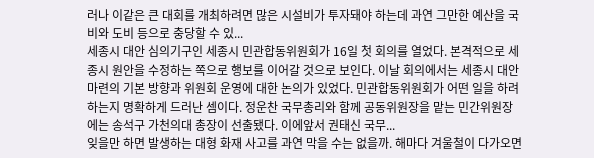러나 이같은 큰 대회를 개최하려면 많은 시설비가 투자돼야 하는데 과연 그만한 예산을 국비와 도비 등으로 충당할 수 있...
세종시 대안 심의기구인 세종시 민관합동위원회가 16일 첫 회의를 열었다. 본격적으로 세종시 원안을 수정하는 쪽으로 행보를 이어갈 것으로 보인다. 이날 회의에서는 세종시 대안 마련의 기본 방향과 위원회 운영에 대한 논의가 있었다. 민관합동위원회가 어떤 일을 하려하는지 명확하게 드러난 셈이다. 정운찬 국무총리와 함께 공동위원장을 맡는 민간위원장에는 송석구 가천의대 총장이 선출됐다. 이에앞서 권태신 국무...
잊을만 하면 발생하는 대형 화재 사고를 과연 막을 수는 없을까. 해마다 겨울철이 다가오면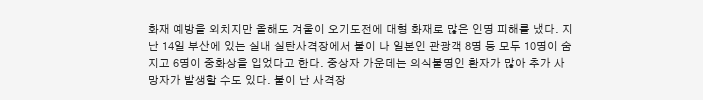화재 예방을 외치지만 올해도 겨울이 오기도전에 대형 화재로 많은 인명 피해를 냈다. 지난 14일 부산에 있는 실내 실탄사격장에서 불이 나 일본인 관광객 8명 등 모두 10명이 숨지고 6명이 중화상을 입었다고 한다. 중상자 가운데는 의식불명인 환자가 많아 추가 사망자가 발생할 수도 있다. 불이 난 사격장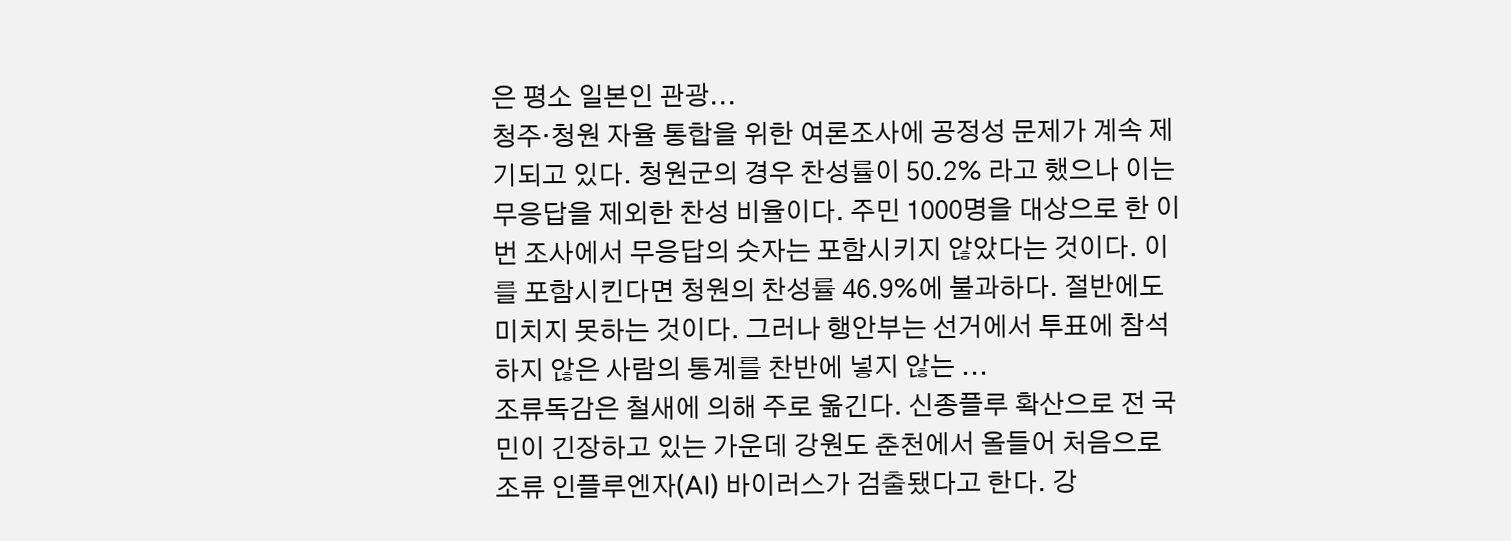은 평소 일본인 관광...
청주·청원 자율 통합을 위한 여론조사에 공정성 문제가 계속 제기되고 있다. 청원군의 경우 찬성률이 50.2% 라고 했으나 이는 무응답을 제외한 찬성 비율이다. 주민 1000명을 대상으로 한 이번 조사에서 무응답의 숫자는 포함시키지 않았다는 것이다. 이를 포함시킨다면 청원의 찬성률 46.9%에 불과하다. 절반에도 미치지 못하는 것이다. 그러나 행안부는 선거에서 투표에 참석하지 않은 사람의 통계를 찬반에 넣지 않는 ...
조류독감은 철새에 의해 주로 옮긴다. 신종플루 확산으로 전 국민이 긴장하고 있는 가운데 강원도 춘천에서 올들어 처음으로 조류 인플루엔자(AI) 바이러스가 검출됐다고 한다. 강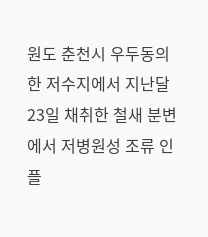원도 춘천시 우두동의 한 저수지에서 지난달 23일 채취한 철새 분변에서 저병원성 조류 인플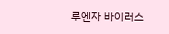루엔자 바이러스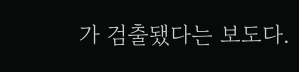가 검출됐다는 보도다.